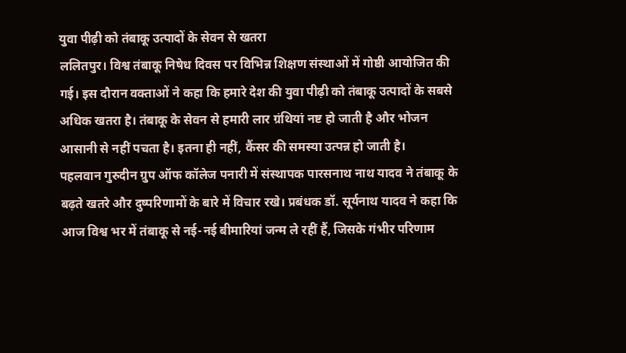युवा पीढ़ी को तंबाकू उत्पादों के सेवन से खतरा
ललितपुर। विश्व तंबाकू निषेध दिवस पर विभिन्न शिक्षण संस्थाओं में गोष्ठी आयोजित की गई। इस दौरान वक्ताओं ने कहा कि हमारे देश की युवा पीढ़ी को तंबाकू उत्पादों के सबसे अधिक खतरा है। तंबाकू के सेवन से हमारी लार ग्रंथियां नष्ट हो जाती है और भोजन आसानी से नहीं पचता है। इतना ही नहीं, कैंसर की समस्या उत्पन्न हो जाती है।
पहलवान गुरुदीन ग्रुप ऑफ कॉलेज पनारी में संस्थापक पारसनाथ नाथ यादव ने तंबाकू के बढ़ते खतरे और दुष्परिणामों के बारे में विचार रखे। प्रबंधक डॉ. सूर्यनाथ यादव ने कहा कि आज विश्व भर में तंबाकू से नई-नई बीमारियां जन्म ले रहीं हैं, जिसके गंभीर परिणाम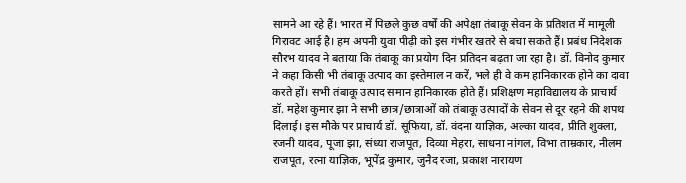सामने आ रहे हैं। भारत में पिछले कुछ वर्षों की अपेक्षा तंबाकू सेवन के प्रतिशत में मामूली गिरावट आई है। हम अपनी युवा पीढ़ी को इस गंभीर खतरे से बचा सकते हैं। प्रबंध निदेशक सौरभ यादव ने बताया कि तंबाकू का प्रयोग दिन प्रतिदन बढ़ता जा रहा है। डॉ. विनोद कुमार ने कहा किसी भी तंबाकू उत्पाद का इस्तेमाल न करें, भले ही वे कम हानिकारक होने का दावा करते हों। सभी तंबाकू उत्पाद समान हानिकारक होते हैं। प्रशिक्षण महाविद्यालय के प्राचार्य डॉ. महेश कुमार झा ने सभी छात्र/छात्राओं को तंबाकू उत्पादों के सेवन से दूर रहने की शपथ दिलाई। इस मौके पर प्राचार्य डॉ. सूफिया, डॉ. वंदना याज्ञिक, अल्का यादव, प्रीति शुक्ला, रजनी यादव, पूजा झा, संध्या राजपूत, दिव्या मेहरा, साधना नांगल, विभा ताम्रकार, नीलम राजपूत, रत्ना याज्ञिक, भूपेंद्र कुमार, जुनैद रजा, प्रकाश नारायण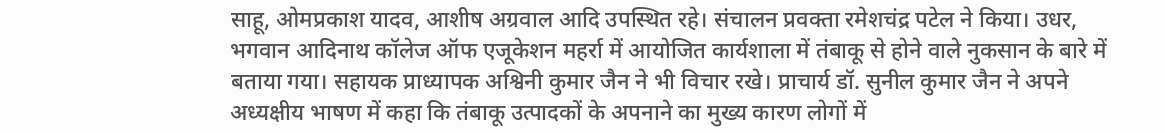साहू, ओमप्रकाश यादव, आशीष अग्रवाल आदि उपस्थित रहे। संचालन प्रवक्ता रमेशचंद्र पटेल ने किया। उधर, भगवान आदिनाथ कॉलेज ऑफ एजूकेशन महर्रा में आयोजित कार्यशाला में तंबाकू से होने वाले नुकसान के बारे में बताया गया। सहायक प्राध्यापक अश्विनी कुमार जैन ने भी विचार रखे। प्राचार्य डॉ. सुनील कुमार जैन ने अपने अध्यक्षीय भाषण में कहा कि तंबाकू उत्पादकों के अपनाने का मुख्य कारण लोगों में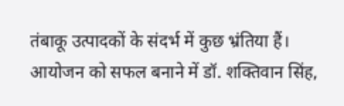तंबाकू उत्पादकों के संदर्भ में कुछ भ्रंतिया हैं। आयोजन को सफल बनाने में डॉ. शक्तिवान सिंह,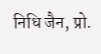निधि जैन, प्रो.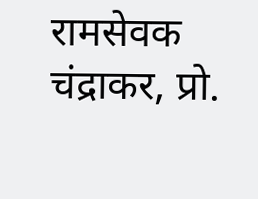रामसेवक चंद्राकर, प्रो.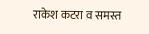राकेश कटरा व समस्त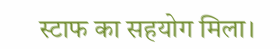स्टाफ का सहयोग मिला।